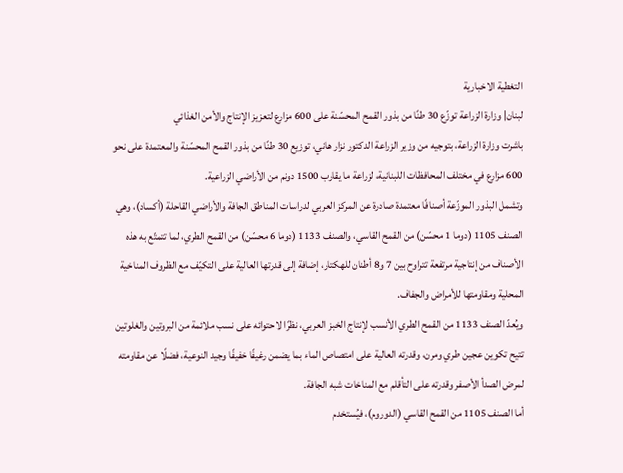التغطية الاخبارية
لبنان| وزارة الزراعة توزّع 30 طنًا من بذور القمح المحسّنة على 600 مزارع لتعزيز الإنتاج والأمن الغذائي
باشرت وزارة الزراعة، بتوجيه من وزير الزراعة الدكتور نزار هاني، توزيع 30 طنًا من بذور القمح المحسّنة والمعتمدة على نحو 600 مزارع في مختلف المحافظات اللبنانية، لزراعة ما يقارب 1500 دونم من الأراضي الزراعية.
وتشمل البذور الموزّعة أصنافًا معتمدة صادرة عن المركز العربي لدراسات المناطق الجافة والأراضي القاحلة (أكساد)، وهي الصنف 1105 (دوما 1 محسّن) من القمح القاسي، والصنف 1133 (دوما 6 محسّن) من القمح الطري، لما تتمتّع به هذه الأصناف من إنتاجية مرتفعة تتراوح بين 7 و8 أطنان للهكتار، إضافة إلى قدرتها العالية على التكيّف مع الظروف المناخية المحلية ومقاومتها للأمراض والجفاف.
ويُعدّ الصنف 1133 من القمح الطري الأنسب لإنتاج الخبز العربي، نظرًا لاحتوائه على نسب ملائمة من البروتين والغلوتين تتيح تكوين عجين طري ومرن، وقدرته العالية على امتصاص الماء بما يضمن رغيفًا خفيفًا وجيد النوعية، فضلًا عن مقاومته لمرض الصدأ الأصفر وقدرته على التأقلم مع المناخات شبه الجافة.
أما الصنف 1105 من القمح القاسي (الدوروم)، فيُستخدم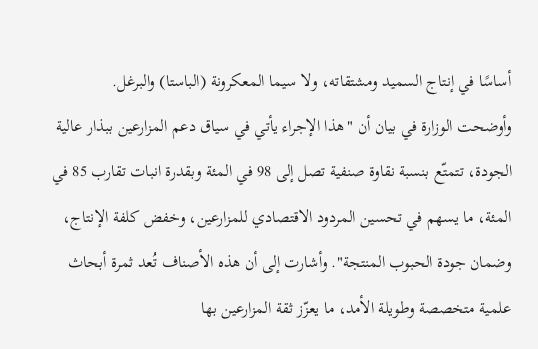أساسًا في إنتاج السميد ومشتقاته، ولا سيما المعكرونة (الباستا) والبرغل.
وأوضحت الوزارة في بيان أن "هذا الإجراء يأتي في سياق دعم المزارعين ببذار عالية الجودة، تتمتّع بنسبة نقاوة صنفية تصل إلى 98 في المئة وبقدرة انبات تقارب 85 في المئة، ما يسهم في تحسين المردود الاقتصادي للمزارعين، وخفض كلفة الإنتاج، وضمان جودة الحبوب المنتجة". وأشارت إلى أن هذه الأصناف تُعد ثمرة أبحاث علمية متخصصة وطويلة الأمد، ما يعزّز ثقة المزارعين بها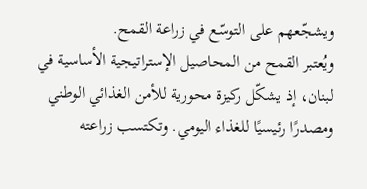ويشجّعهم على التوسّع في زراعة القمح.
ويُعتبر القمح من المحاصيل الإستراتيجية الأساسية في لبنان، إذ يشكّل ركيزة محورية للأمن الغذائي الوطني ومصدرًا رئيسيًا للغذاء اليومي. وتكتسب زراعته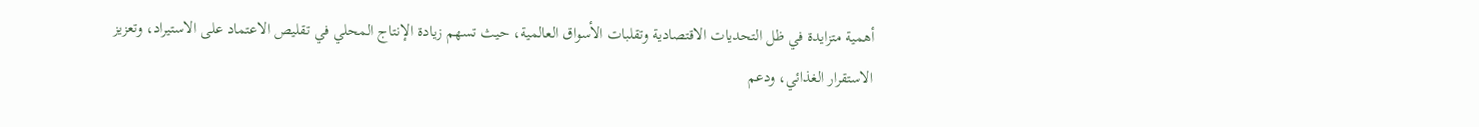أهمية متزايدة في ظل التحديات الاقتصادية وتقلبات الأسواق العالمية، حيث تسهم زيادة الإنتاج المحلي في تقليص الاعتماد على الاستيراد، وتعزيز الاستقرار الغذائي، ودعم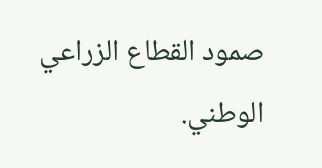صمود القطاع الزراعي الوطني.